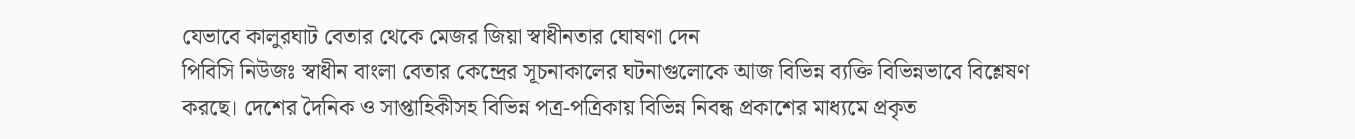যেভাবে কালুরঘাট বেতার থেকে মেজর জিয়া স্বাধীনতার ঘোষণা দেন
পিবিসি নিউজঃ স্বাধীন বাংলা বেতার কেন্দ্রের সূচনাকালের ঘটনাগুলোকে আজ বিভিন্ন ব্যক্তি বিভিন্নভাবে বিশ্লেষণ করছে। দেশের দৈনিক ও সাপ্তাহিকীসহ বিভিন্ন পত্র-পত্রিকায় বিভিন্ন নিবন্ধ প্রকাশের মাধ্যমে প্রকৃত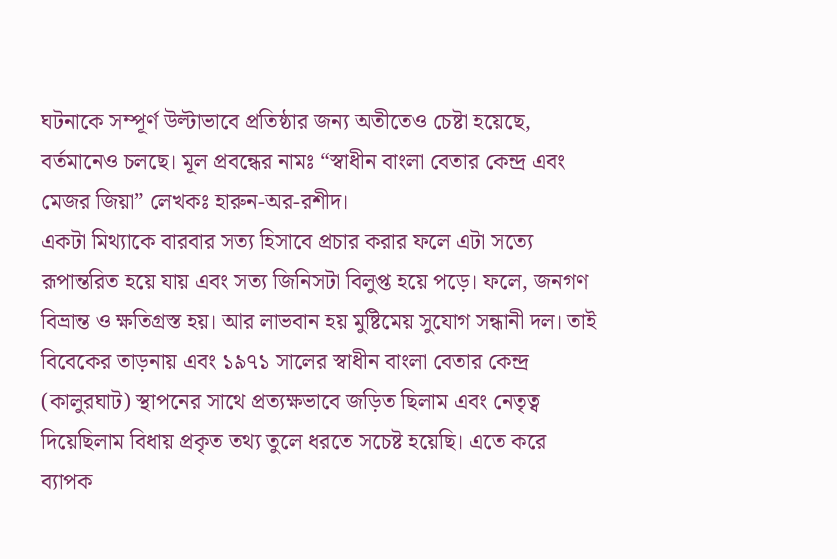ঘটনাকে সম্পূর্ণ উল্টাভাবে প্রতিষ্ঠার জন্য অতীতেও চেষ্টা হয়েছে, বর্তমানেও চলছে। মূল প্রবন্ধের নামঃ “স্বাধীন বাংলা বেতার কেন্দ্র এবং মেজর জিয়া” লেখকঃ হারুন-অর-রশীদ।
একটা মিথ্যাকে বারবার সত্য হিসাবে প্রচার করার ফলে এটা সত্যে রূপান্তরিত হয়ে যায় এবং সত্য জিনিসটা বিলুপ্ত হয়ে পড়ে। ফলে, জনগণ বিভ্রান্ত ও ক্ষতিগ্রস্ত হয়। আর লাভবান হয় মুষ্টিমেয় সুযোগ সন্ধানী দল। তাই বিবেকের তাড়নায় এবং ১৯৭১ সালের স্বাধীন বাংলা বেতার কেন্দ্র (কালুরঘাট) স্থাপনের সাথে প্রত্যক্ষভাবে জড়িত ছিলাম এবং নেতৃত্ব দিয়েছিলাম বিধায় প্রকৃত তথ্য তুলে ধরতে সচেষ্ট হয়েছি। এতে করে ব্যাপক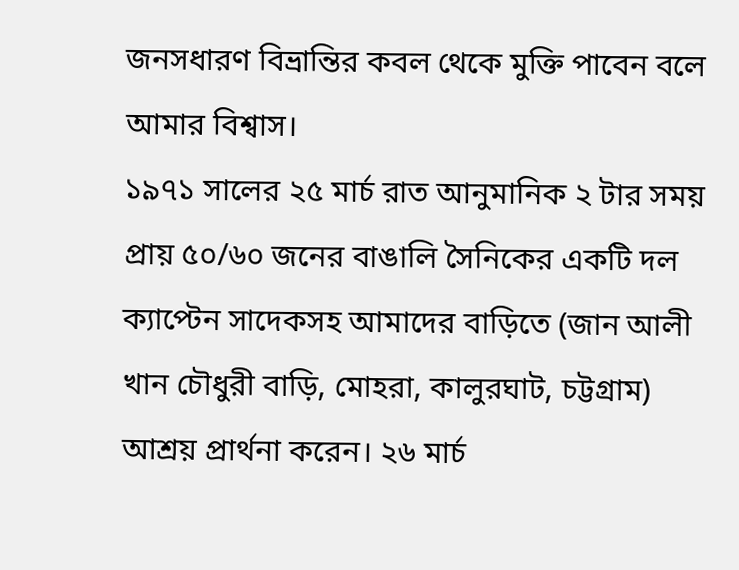জনসধারণ বিভ্রান্তির কবল থেকে মুক্তি পাবেন বলে আমার বিশ্বাস।
১৯৭১ সালের ২৫ মার্চ রাত আনুমানিক ২ টার সময় প্রায় ৫০/৬০ জনের বাঙালি সৈনিকের একটি দল ক্যাপ্টেন সাদেকসহ আমাদের বাড়িতে (জান আলী খান চৌধুরী বাড়ি, মোহরা, কালুরঘাট, চট্টগ্রাম) আশ্রয় প্রার্থনা করেন। ২৬ মার্চ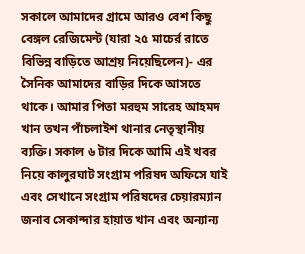সকালে আমাদের গ্রামে আরও বেশ কিছু বেঙ্গল রেজিমেন্ট (যারা ২৫ মাচের্র রাতে বিভিন্ন বাড়িতে আশ্রয় নিয়েছিলেন)- এর সৈনিক আমাদের বাড়ির দিকে আসতে থাকে। আমার পিতা মরহুম সারেহ আহমদ খান তখন পাঁচলাইশ থানার নেতৃস্থানীয় ব্যক্তি। সকাল ৬ টার দিকে আমি এই খবর নিয়ে কালুরঘাট সংগ্রাম পরিষদ অফিসে যাই এবং সেখানে সংগ্রাম পরিষদের চেয়ারম্যান জনাব সেকান্দার হায়াত খান এবং অন্যান্য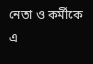নেতা ও কর্মীকে এ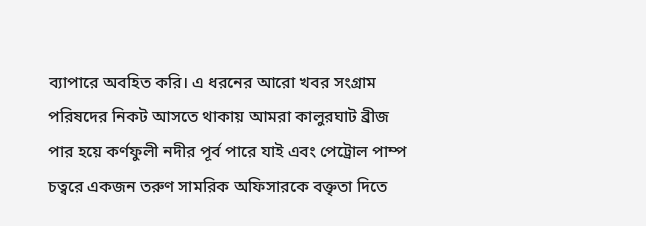ব্যাপারে অবহিত করি। এ ধরনের আরো খবর সংগ্রাম পরিষদের নিকট আসতে থাকায় আমরা কালুরঘাট ব্রীজ পার হয়ে কর্ণফুলী নদীর পূর্ব পারে যাই এবং পেট্রোল পাম্প চত্বরে একজন তরুণ সামরিক অফিসারকে বক্তৃতা দিতে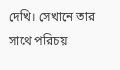দেখি। সেখানে তার সাথে পরিচয়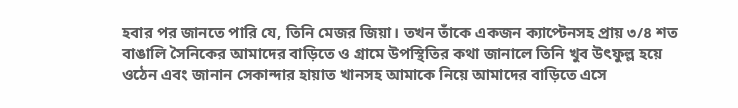হবার পর জানতে পারি যে, তিনি মেজর জিয়া। তখন তাঁকে একজন ক্যাপ্টেনসহ প্রায় ৩/৪ শত বাঙালি সৈনিকের আমাদের বাড়িতে ও গ্রামে উপস্থিতির কথা জানালে তিনি খুব উৎফুল্ল হয়ে ওঠেন এবং জানান সেকান্দার হায়াত খানসহ আমাকে নিয়ে আমাদের বাড়িতে এসে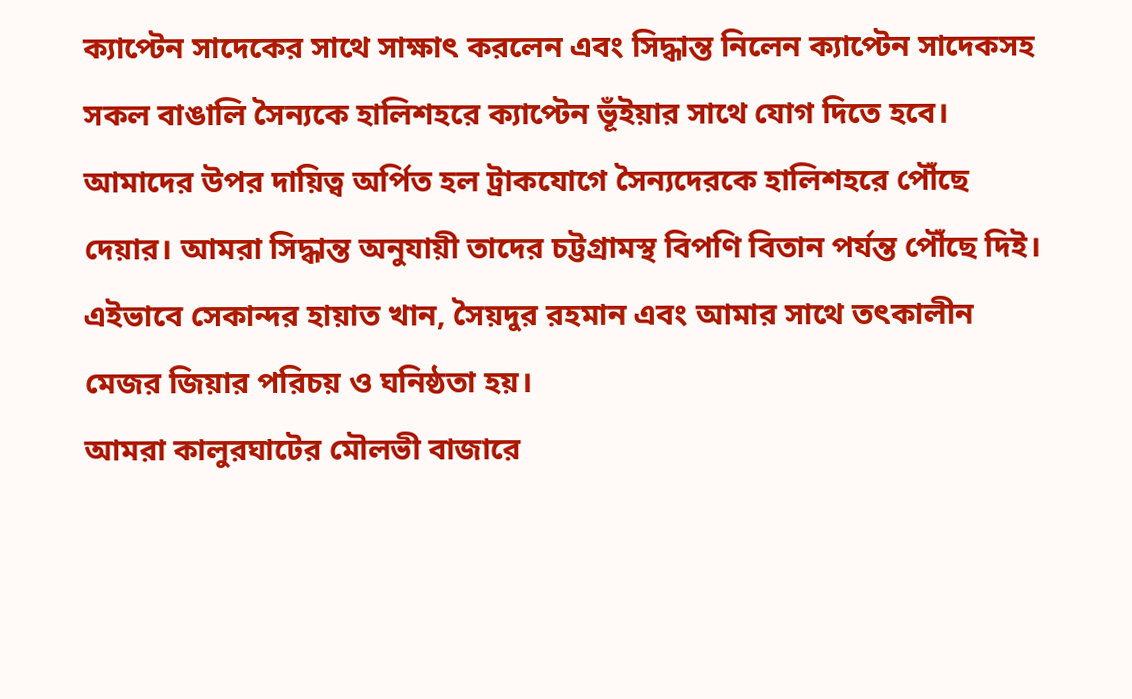ক্যাপ্টেন সাদেকের সাথে সাক্ষাৎ করলেন এবং সিদ্ধান্ত নিলেন ক্যাপ্টেন সাদেকসহ সকল বাঙালি সৈন্যকে হালিশহরে ক্যাপ্টেন ভূঁইয়ার সাথে যোগ দিতে হবে। আমাদের উপর দায়িত্ব অর্পিত হল ট্রাকযোগে সৈন্যদেরকে হালিশহরে পৌঁছে দেয়ার। আমরা সিদ্ধান্ত অনুযায়ী তাদের চট্টগ্রামস্থ বিপণি বিতান পর্যন্ত পৌঁছে দিই। এইভাবে সেকান্দর হায়াত খান, সৈয়দুর রহমান এবং আমার সাথে তৎকালীন মেজর জিয়ার পরিচয় ও ঘনিষ্ঠতা হয়।
আমরা কালুরঘাটের মৌলভী বাজারে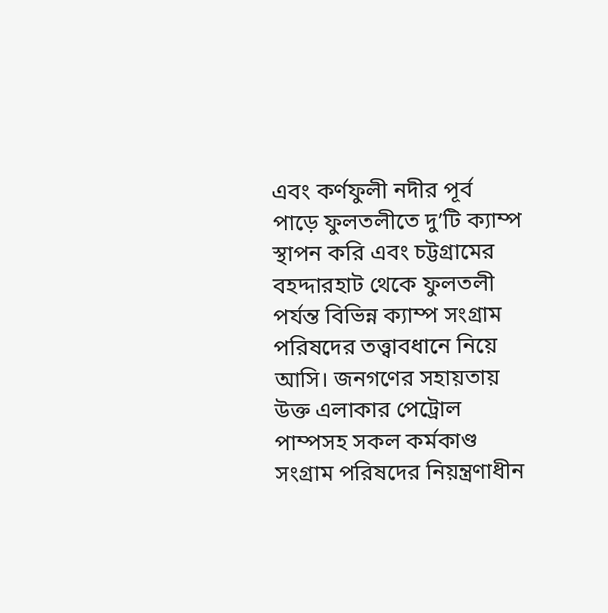এবং কর্ণফুলী নদীর পূর্ব পাড়ে ফুলতলীতে দু’টি ক্যাম্প স্থাপন করি এবং চট্টগ্রামের বহদ্দারহাট থেকে ফুলতলী পর্যন্ত বিভিন্ন ক্যাম্প সংগ্রাম পরিষদের তত্ত্বাবধানে নিয়ে আসি। জনগণের সহায়তায় উক্ত এলাকার পেট্রোল পাম্পসহ সকল কর্মকাণ্ড সংগ্রাম পরিষদের নিয়ন্ত্রণাধীন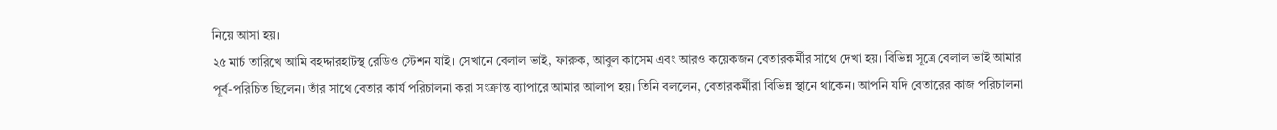নিয়ে আসা হয়।
২৫ মার্চ তারিখে আমি বহদ্দারহাটস্থ রেডিও স্টেশন যাই। সেখানে বেলাল ভাই, ফারুক, আবুল কাসেম এবং আরও কয়েকজন বেতারকর্মীর সাথে দেখা হয়। বিভিন্ন সূত্রে বেলাল ভাই আমার পূর্ব-পরিচিত ছিলেন। তাঁর সাথে বেতার কার্য পরিচালনা করা সংক্রান্ত ব্যাপারে আমার আলাপ হয়। তিনি বললেন, বেতারকর্মীরা বিভিন্ন স্থানে থাকেন। আপনি যদি বেতারের কাজ পরিচালনা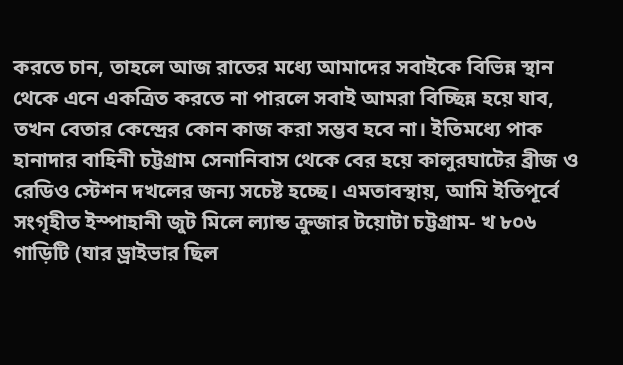করতে চান, তাহলে আজ রাতের মধ্যে আমাদের সবাইকে বিভিন্ন স্থান থেকে এনে একত্রিত করতে না পারলে সবাই আমরা বিচ্ছিন্ন হয়ে যাব, তখন বেতার কেন্দ্রের কোন কাজ করা সম্ভব হবে না। ইতিমধ্যে পাক হানাদার বাহিনী চট্টগ্রাম সেনানিবাস থেকে বের হয়ে কালুরঘাটের ব্রীজ ও রেডিও স্টেশন দখলের জন্য সচেষ্ট হচ্ছে। এমতাবস্থায়, আমি ইতিপূর্বে সংগৃহীত ইস্পাহানী জুট মিলে ল্যান্ড ক্রুজার টয়োটা চট্টগ্রাম- খ ৮০৬ গাড়িটি (যার ড্রাইভার ছিল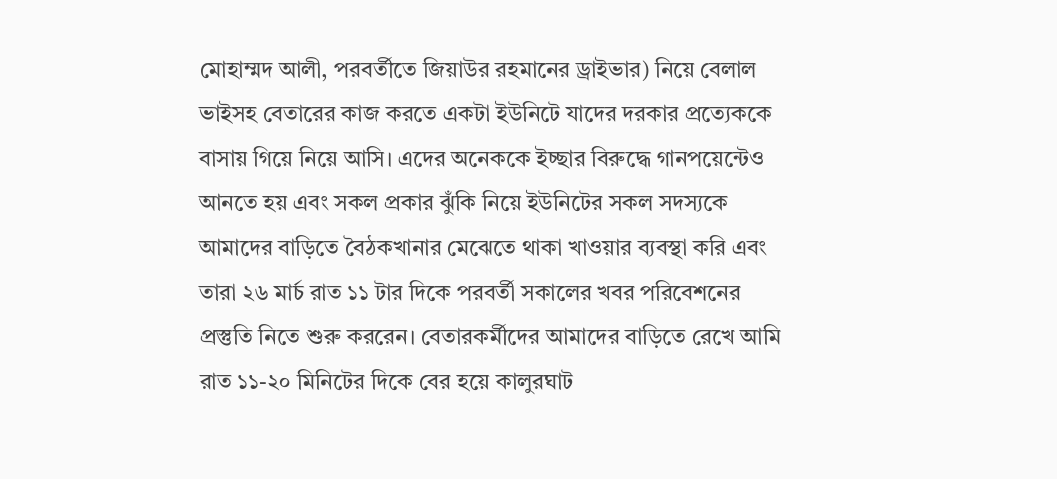মোহাম্মদ আলী, পরবর্তীতে জিয়াউর রহমানের ড্রাইভার) নিয়ে বেলাল ভাইসহ বেতারের কাজ করতে একটা ইউনিটে যাদের দরকার প্রত্যেককে বাসায় গিয়ে নিয়ে আসি। এদের অনেককে ইচ্ছার বিরুদ্ধে গানপয়েন্টেও আনতে হয় এবং সকল প্রকার ঝুঁকি নিয়ে ইউনিটের সকল সদস্যকে আমাদের বাড়িতে বৈঠকখানার মেঝেতে থাকা খাওয়ার ব্যবস্থা করি এবং তারা ২৬ মার্চ রাত ১১ টার দিকে পরবর্তী সকালের খবর পরিবেশনের প্রস্তুতি নিতে শুরু কররেন। বেতারকর্মীদের আমাদের বাড়িতে রেখে আমি রাত ১১-২০ মিনিটের দিকে বের হয়ে কালুরঘাট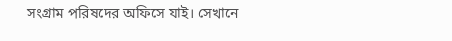সংগ্রাম পরিষদের অফিসে যাই। সেখানে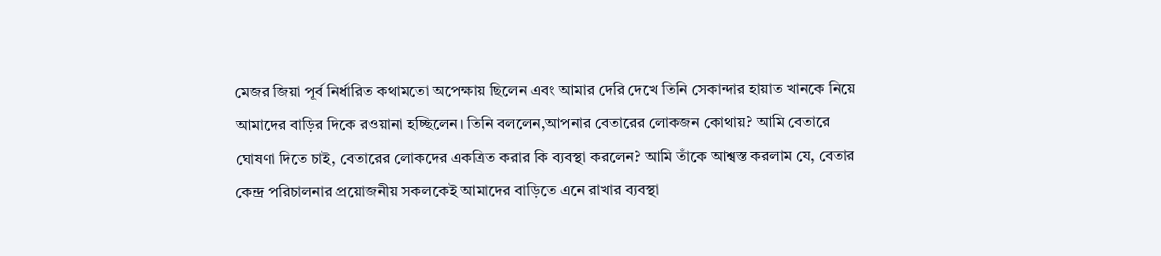মেজর জিয়া পূর্ব নির্ধারিত কথামতো অপেক্ষায় ছিলেন এবং আমার দেরি দেখে তিনি সেকান্দার হায়াত খানকে নিয়ে আমাদের বাড়ির দিকে রওয়ানা হচ্ছিলেন। তিনি বললেন,আপনার বেতারের লোকজন কোথায়? আমি বেতারে ঘোষণা দিতে চাই, বেতারের লোকদের একত্রিত করার কি ব্যবস্থা করলেন? আমি তাঁকে আশ্বস্ত করলাম যে, বেতার কেন্দ্র পরিচালনার প্রয়োজনীয় সকলকেই আমাদের বাড়িতে এনে রাখার ব্যবস্থা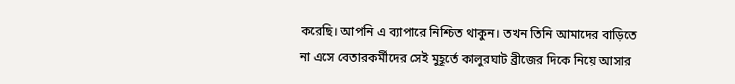করেছি। আপনি এ ব্যাপারে নিশ্চিত থাকুন। তখন তিনি আমাদের বাড়িতে না এসে বেতারকর্মীদের সেই মুহূর্তে কালুরঘাট ব্রীজের দিকে নিয়ে আসার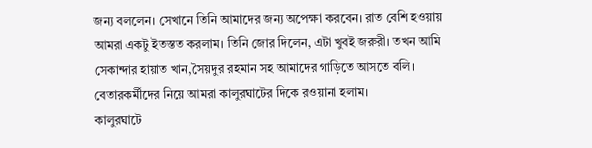জন্য বললেন। সেখানে তিনি আমাদের জন্য অপেক্ষা করবেন। রাত বেশি হওয়ায় আমরা একটু ইতস্তত করলাম। তিনি জোর দিলেন, এটা খুবই জরুরী। তখন আমি সেকান্দার হায়াত খান,সৈয়দুর রহমান সহ আমাদের গাড়িতে আসতে বলি। বেতারকর্মীদের নিয়ে আমরা কালুরঘাটের দিকে রওয়ানা হলাম।
কালুরঘাটে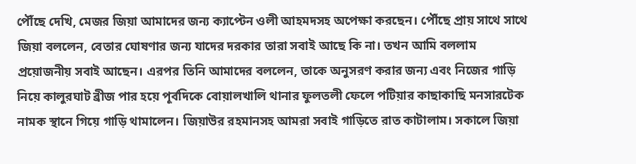পৌঁছে দেখি, মেজর জিয়া আমাদের জন্য ক্যাপ্টেন ওলী আহমদসহ অপেক্ষা করছেন। পৌঁছে প্রায় সাথে সাথে জিয়া বললেন, বেতার ঘোষণার জন্য যাদের দরকার তারা সবাই আছে কি না। তখন আমি বললাম প্রয়োজনীয় সবাই আছেন। এরপর তিনি আমাদের বললেন, তাকে অনুসরণ করার জন্য এবং নিজের গাড়ি নিয়ে কালুরঘাট ব্রীজ পার হয়ে পূর্বদিকে বোয়ালখালি থানার ফুলতলী ফেলে পটিয়ার কাছাকাছি মনসারটেক নামক স্থানে গিয়ে গাড়ি থামালেন। জিয়াউর রহমানসহ আমরা সবাই গাড়িতে রাত কাটালাম। সকালে জিয়া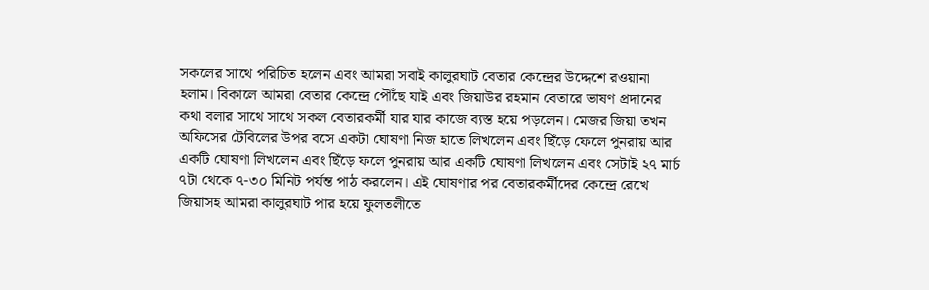সকলের সাথে পরিচিত হলেন এবং আমরা সবাই কালুরঘাট বেতার কেন্দ্রের উদ্দেশে রওয়ানা হলাম। বিকালে আমরা বেতার কেন্দ্রে পৌঁছে যাই এবং জিয়াউর রহমান বেতারে ভাষণ প্রদানের কথা বলার সাথে সাথে সকল বেতারকর্মী যার যার কাজে ব্যস্ত হয়ে পড়লেন। মেজর জিয়া তখন অফিসের টেবিলের উপর বসে একটা ঘোষণা নিজ হাতে লিখলেন এবং ছিঁড়ে ফেলে পুনরায় আর একটি ঘোষণা লিখলেন এবং ছিঁড়ে ফলে পুনরায় আর একটি ঘোষণা লিখলেন এবং সেটাই ২৭ মার্চ ৭টা থেকে ৭-৩০ মিনিট পর্যন্ত পাঠ করলেন। এই ঘোষণার পর বেতারকর্মীদের কেন্দ্রে রেখে জিয়াসহ আমরা কালুরঘাট পার হয়ে ফুলতলীতে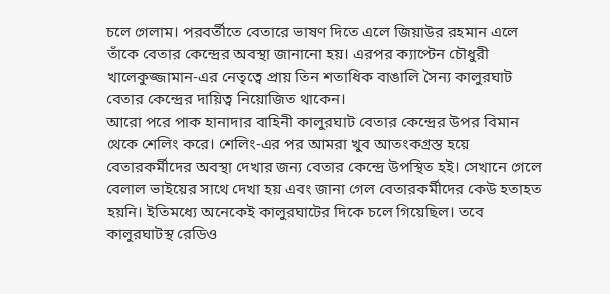চলে গেলাম। পরবর্তীতে বেতারে ভাষণ দিতে এলে জিয়াউর রহমান এলে তাঁকে বেতার কেন্দ্রের অবস্থা জানানো হয়। এরপর ক্যাপ্টেন চৌধুরী খালেকুজ্জামান-এর নেতৃত্বে প্রায় তিন শতাধিক বাঙালি সৈন্য কালুরঘাট বেতার কেন্দ্রের দায়িত্ব নিয়োজিত থাকেন।
আরো পরে পাক হানাদার বাহিনী কালুরঘাট বেতার কেন্দ্রের উপর বিমান থেকে শেলিং করে। শেলিং-এর পর আমরা খুব আতংকগ্রস্ত হয়ে বেতারকর্মীদের অবস্থা দেখার জন্য বেতার কেন্দ্রে উপস্থিত হই। সেখানে গেলে বেলাল ভাইয়ের সাথে দেখা হয় এবং জানা গেল বেতারকর্মীদের কেউ হতাহত হয়নি। ইতিমধ্যে অনেকেই কালুরঘাটের দিকে চলে গিয়েছিল। তবে কালুরঘাটস্থ রেডিও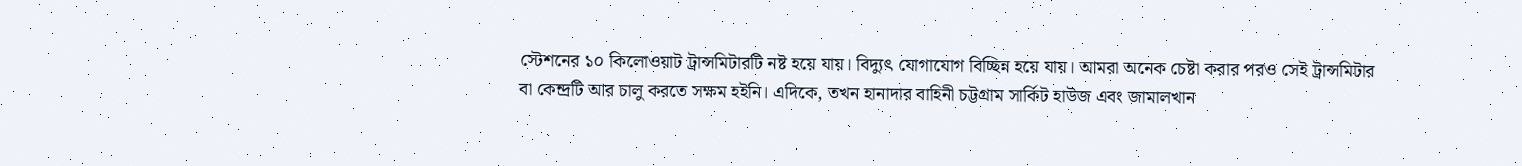স্টেশনের ১০ কিলোওয়াট ট্রান্সমিটারটি নষ্ট হয়ে যায়। বিদ্যুৎ যোগাযোগ বিচ্ছিন্ন হয়ে যায়। আমরা অনেক চেষ্টা করার পরও সেই ট্রান্সমিটার বা কেন্দ্রটি আর চালু করতে সক্ষম হইনি। এদিকে, তখন হানাদার বাহিনী চট্টগ্রাম সার্কিট হাউজ এবং জামালখান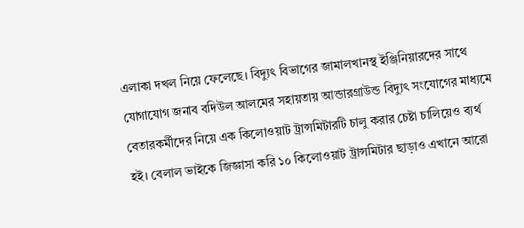এলাকা দখল নিয়ে ফেলেছে। বিদ্যুৎ বিভাগের জামালখানস্থ ইঞ্জিনিয়ারদের সাথে যোগাযোগ জনাব বদিউল আলমের সহায়তায় আন্ডারগ্রাউন্ড বিদ্যুৎ সংযোগের মাধ্যমে বেতারকর্মীদের নিয়ে এক কিলোওয়াট ট্রান্সমিটারটি চালু করার চেষ্টা চালিয়েও ব্যর্থ হই। বেলাল ভাইকে জিজ্ঞাসা করি ১০ কিলোওয়াট ট্রান্সমিটার ছাড়াও এখানে আরো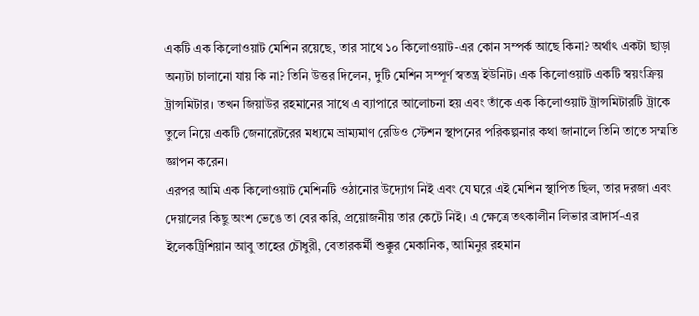একটি এক কিলোওয়াট মেশিন রয়েছে, তার সাথে ১০ কিলোওয়াট-এর কোন সম্পর্ক আছে কিনা? অর্থাৎ একটা ছাড়া অন্যটা চালানো যায় কি না? তিনি উত্তর দিলেন, দুটি মেশিন সম্পূর্ণ স্বতন্ত্র ইউনিট। এক কিলোওয়াট একটি স্বয়ংক্রিয় ট্রান্সমিটার। তখন জিয়াউর রহমানের সাথে এ ব্যাপারে আলোচনা হয় এবং তাঁকে এক কিলোওয়াট ট্রান্সমিটারটি ট্রাকে তুলে নিয়ে একটি জেনারেটরের মধ্যমে ভ্রাম্যমাণ রেডিও স্টেশন স্থাপনের পরিকল্পনার কথা জানালে তিনি তাতে সম্মতি জ্ঞাপন করেন।
এরপর আমি এক কিলোওয়াট মেশিনটি ওঠানোর উদ্যোগ নিই এবং যে ঘরে এই মেশিন স্থাপিত ছিল, তার দরজা এবং দেয়ালের কিছু অংশ ভেঙে তা বের করি, প্রয়োজনীয় তার কেটে নিই। এ ক্ষেত্রে তৎকালীন লিভার ব্রাদার্স-এর ইলেকট্রিশিয়ান আবু তাহের চৌধুরী, বেতারকর্মী শুক্কুর মেকানিক, আমিনুর রহমান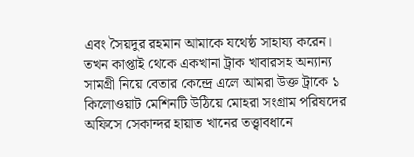এবং সৈয়দুর রহমান আমাকে যথেষ্ঠ সাহায্য করেন। তখন কাপ্তাই থেকে একখানা ট্রাক খাবারসহ অন্যান্য সামগ্রী নিয়ে বেতার কেন্দ্রে এলে আমরা উক্ত ট্রাকে ১ কিলোওয়াট মেশিনটি উঠিয়ে মোহরা সংগ্রাম পরিষদের অফিসে সেকান্দর হায়াত খানের তত্ত্বাবধানে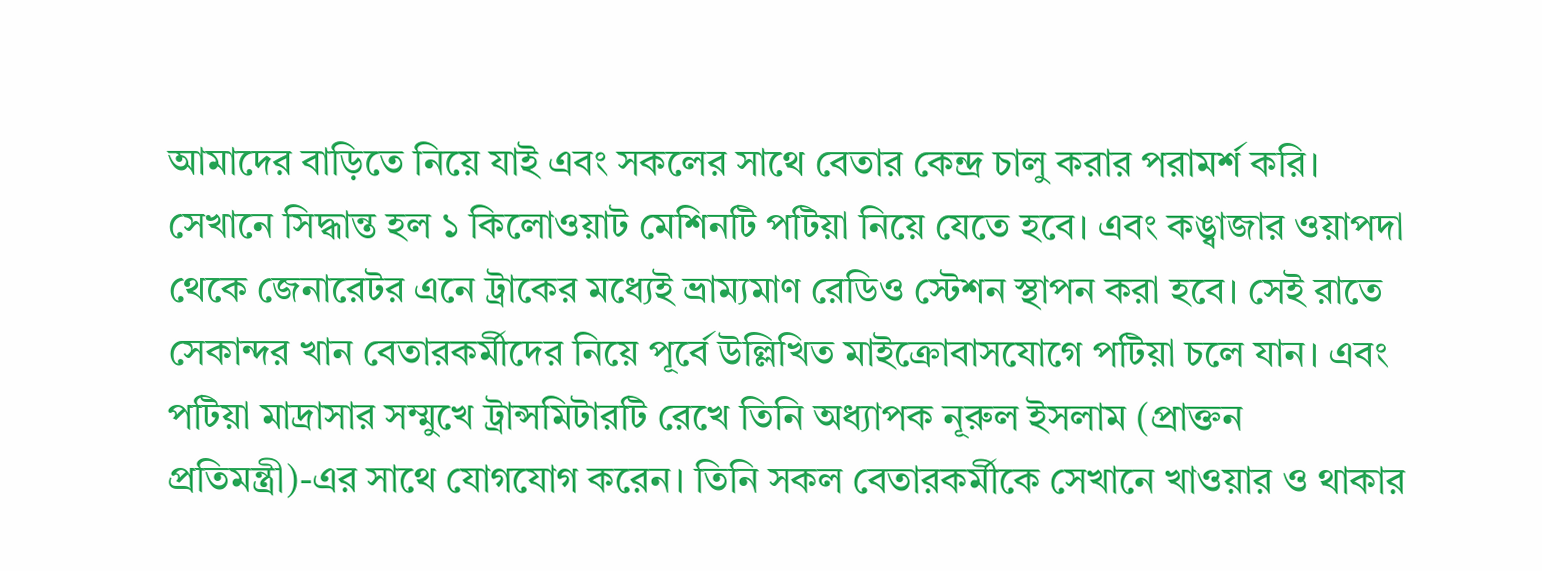আমাদের বাড়িতে নিয়ে যাই এবং সকলের সাথে বেতার কেন্দ্র চালু করার পরামর্শ করি। সেখানে সিদ্ধান্ত হল ১ কিলোওয়াট মেশিনটি পটিয়া নিয়ে যেতে হবে। এবং কঙ্বাজার ওয়াপদা থেকে জেনারেটর এনে ট্রাকের মধ্যেই ভ্রাম্যমাণ রেডিও স্টেশন স্থাপন করা হবে। সেই রাতে সেকান্দর খান বেতারকর্মীদের নিয়ে পূর্বে উল্লিখিত মাইক্রোবাসযোগে পটিয়া চলে যান। এবং পটিয়া মাদ্রাসার সম্মুখে ট্রান্সমিটারটি রেখে তিনি অধ্যাপক নূরুল ইসলাম (প্রাক্তন প্রতিমন্ত্রী)-এর সাথে যোগযোগ করেন। তিনি সকল বেতারকর্মীকে সেখানে খাওয়ার ও থাকার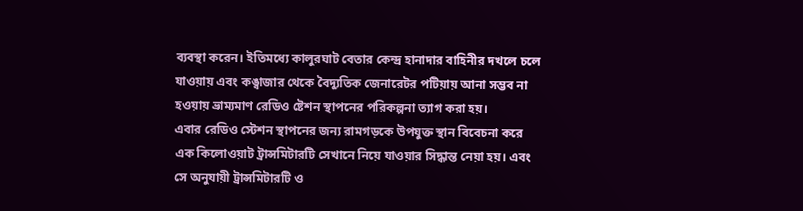ব্যবস্থা করেন। ইতিমধ্যে কালুরঘাট বেতার কেন্দ্র হানাদার বাহিনীর দখলে চলে যাওয়ায় এবং কঙ্বাজার থেকে বৈদ্যুতিক জেনারেটর পটিয়ায় আনা সম্ভব না হওয়ায় ভ্রাম্যমাণ রেডিও ষ্টেশন স্থাপনের পরিকল্পনা ত্যাগ করা হয়।
এবার রেডিও স্টেশন স্থাপনের জন্য রামগড়কে উপযুক্ত স্থান বিবেচনা করে এক কিলোওয়াট ট্রান্সমিটারটি সেখানে নিয়ে যাওয়ার সিদ্ধান্ত নেয়া হয়। এবং সে অনুযায়ী ট্রান্সমিটারটি ও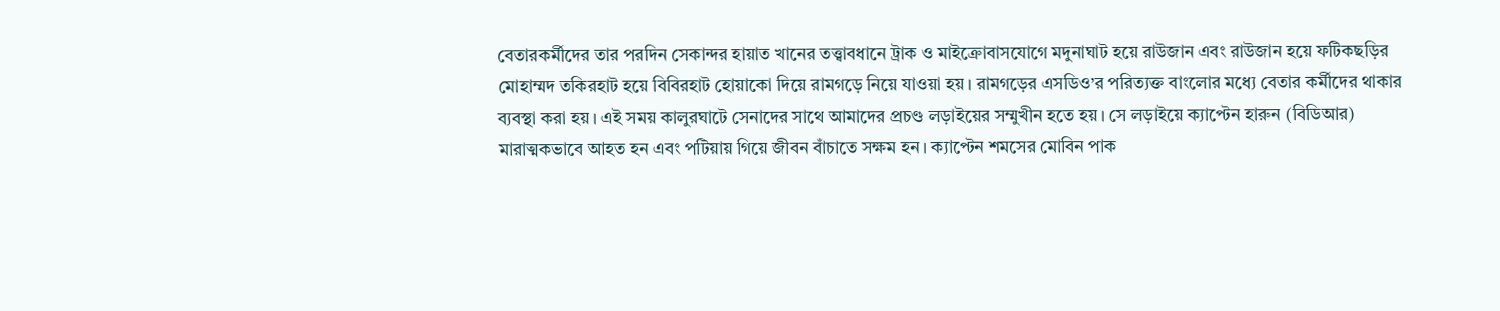বেতারকর্মীদের তার পরদিন সেকান্দর হায়াত খানের তত্ত্বাবধানে ট্রাক ও মাইক্রোবাসযোগে মদুনাঘাট হয়ে রাউজান এবং রাউজান হয়ে ফটিকছড়ির মোহাম্মদ তকিরহাট হয়ে বিবিরহাট হোয়াকো দিয়ে রামগড়ে নিয়ে যাওয়া হয়। রামগড়ের এসডিও’র পরিত্যক্ত বাংলোর মধ্যে বেতার কর্মীদের থাকার ব্যবস্থা করা হয়। এই সময় কালুরঘাটে সেনাদের সাথে আমাদের প্রচণ্ড লড়াইয়ের সম্মুখীন হতে হয়। সে লড়াইয়ে ক্যাপ্টেন হারুন (বিডিআর) মারাত্মকভাবে আহত হন এবং পটিয়ায় গিয়ে জীবন বাঁচাতে সক্ষম হন। ক্যাপ্টেন শমসের মোবিন পাক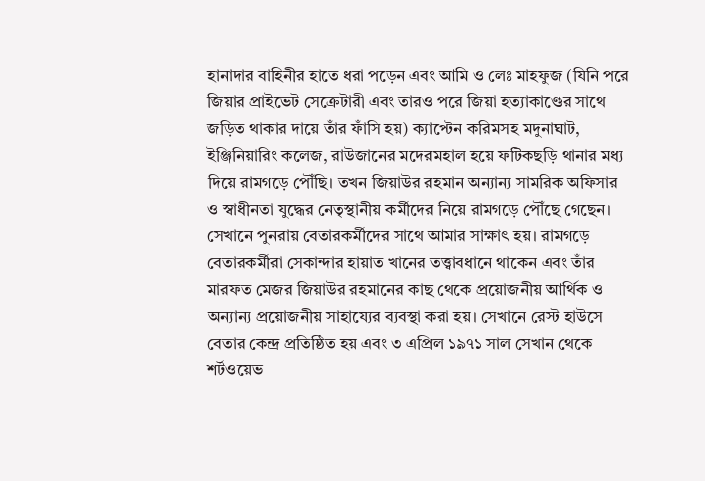হানাদার বাহিনীর হাতে ধরা পড়েন এবং আমি ও লেঃ মাহফুজ (যিনি পরে জিয়ার প্রাইভেট সেক্রেটারী এবং তারও পরে জিয়া হত্যাকাণ্ডের সাথে জড়িত থাকার দায়ে তাঁর ফাঁসি হয়) ক্যাপ্টেন করিমসহ মদুনাঘাট, ইঞ্জিনিয়ারিং কলেজ, রাউজানের মদেরমহাল হয়ে ফটিকছড়ি থানার মধ্য দিয়ে রামগড়ে পৌঁছি। তখন জিয়াউর রহমান অন্যান্য সামরিক অফিসার ও স্বাধীনতা যুদ্ধের নেতৃস্থানীয় কর্মীদের নিয়ে রামগড়ে পৌঁছে গেছেন। সেখানে পুনরায় বেতারকর্মীদের সাথে আমার সাক্ষাৎ হয়। রামগড়ে বেতারকর্মীরা সেকান্দার হায়াত খানের তত্ত্বাবধানে থাকেন এবং তাঁর মারফত মেজর জিয়াউর রহমানের কাছ থেকে প্রয়োজনীয় আর্থিক ও অন্যান্য প্রয়োজনীয় সাহায্যের ব্যবস্থা করা হয়। সেখানে রেস্ট হাউসে বেতার কেন্দ্র প্রতিষ্ঠিত হয় এবং ৩ এপ্রিল ১৯৭১ সাল সেখান থেকে শর্টওয়েভ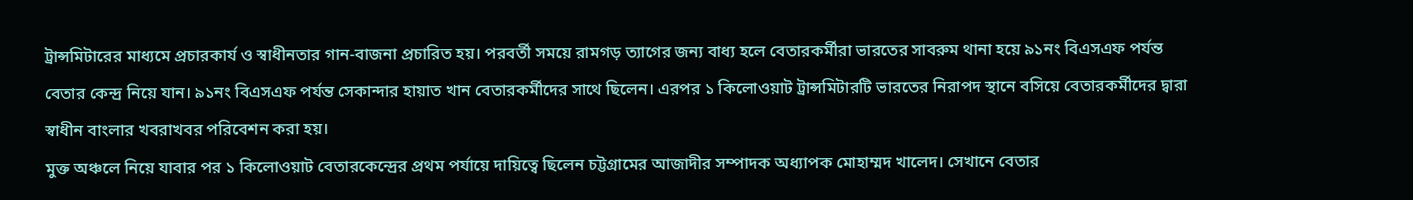ট্রান্সমিটারের মাধ্যমে প্রচারকার্য ও স্বাধীনতার গান-বাজনা প্রচারিত হয়। পরবর্তী সময়ে রামগড় ত্যাগের জন্য বাধ্য হলে বেতারকর্মীরা ভারতের সাবরুম থানা হয়ে ৯১নং বিএসএফ পর্যন্ত বেতার কেন্দ্র নিয়ে যান। ৯১নং বিএসএফ পর্যন্ত সেকান্দার হায়াত খান বেতারকর্মীদের সাথে ছিলেন। এরপর ১ কিলোওয়াট ট্রান্সমিটারটি ভারতের নিরাপদ স্থানে বসিয়ে বেতারকর্মীদের দ্বারা স্বাধীন বাংলার খবরাখবর পরিবেশন করা হয়।
মুক্ত অঞ্চলে নিয়ে যাবার পর ১ কিলোওয়াট বেতারকেন্দ্রের প্রথম পর্যায়ে দায়িত্বে ছিলেন চট্টগ্রামের আজাদীর সম্পাদক অধ্যাপক মোহাম্মদ খালেদ। সেখানে বেতার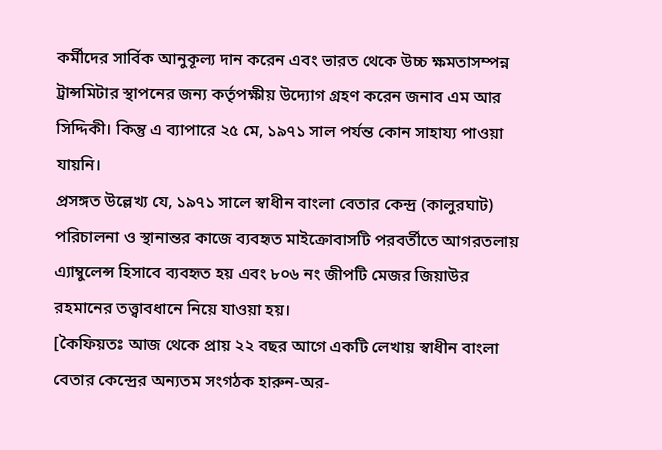কর্মীদের সার্বিক আনুকূল্য দান করেন এবং ভারত থেকে উচ্চ ক্ষমতাসম্পন্ন ট্রান্সমিটার স্থাপনের জন্য কর্তৃপক্ষীয় উদ্যোগ গ্রহণ করেন জনাব এম আর সিদ্দিকী। কিন্তু এ ব্যাপারে ২৫ মে, ১৯৭১ সাল পর্যন্ত কোন সাহায্য পাওয়া যায়নি।
প্রসঙ্গত উল্লেখ্য যে, ১৯৭১ সালে স্বাধীন বাংলা বেতার কেন্দ্র (কালুরঘাট) পরিচালনা ও স্থানান্তর কাজে ব্যবহৃত মাইক্রোবাসটি পরবর্তীতে আগরতলায় এ্যাম্বুলেন্স হিসাবে ব্যবহৃত হয় এবং ৮০৬ নং জীপটি মেজর জিয়াউর রহমানের তত্ত্বাবধানে নিয়ে যাওয়া হয়।
[কৈফিয়তঃ আজ থেকে প্রায় ২২ বছর আগে একটি লেখায় স্বাধীন বাংলা বেতার কেন্দ্রের অন্যতম সংগঠক হারুন-অর-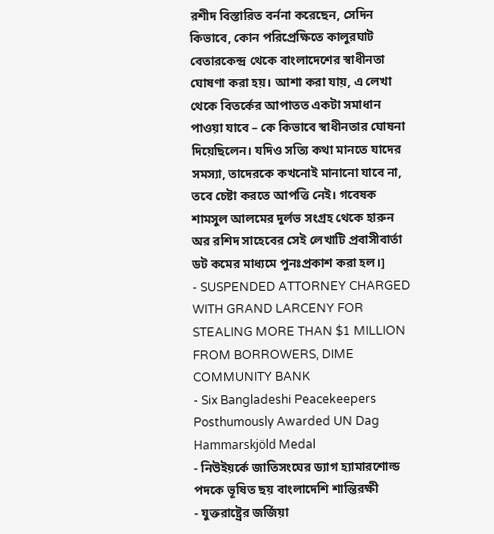রশীদ বিস্তারিত বর্ননা করেছেন, সেদিন কিভাবে, কোন পরিপ্রেক্ষিতে কালুরঘাট বেতারকেন্দ্র থেকে বাংলাদেশের স্বাধীনতা ঘোষণা করা হয়। আশা করা যায়, এ লেখা থেকে বিতর্কের আপাতত একটা সমাধান পাওয়া যাবে – কে কিভাবে স্বাধীনতার ঘোষনা দিয়েছিলেন। যদিও সত্যি কথা মানতে যাদের সমস্যা, তাদেরকে কখনোই মানানো যাবে না, তবে চেষ্টা করতে আপত্তি নেই। গবেষক শামসুল আলমের দুর্লভ সংগ্রহ থেকে হারুন অর রশিদ সাহেবের সেই লেখাটি প্রবাসীবার্তা ডট কমের মাধ্যমে পুনঃপ্রকাশ করা হল।]
- SUSPENDED ATTORNEY CHARGED WITH GRAND LARCENY FOR STEALING MORE THAN $1 MILLION FROM BORROWERS, DIME COMMUNITY BANK
- Six Bangladeshi Peacekeepers Posthumously Awarded UN Dag Hammarskjöld Medal
- নিউইয়র্কে জাতিসংঘের ড্যাগ হ্যামারশোল্ড পদকে ভূষিত ছয় বাংলাদেশি শান্তিরক্ষী
- যুক্তরাষ্ট্রের জর্জিয়া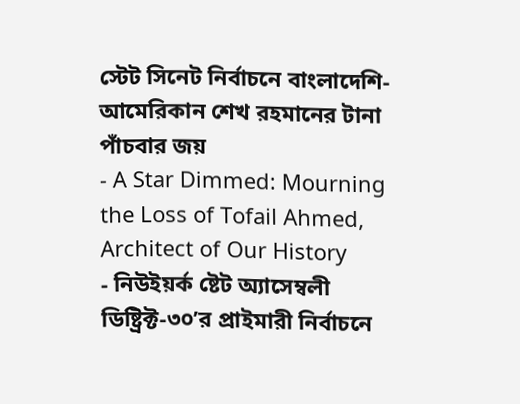স্টেট সিনেট নির্বাচনে বাংলাদেশি-আমেরিকান শেখ রহমানের টানা পাঁচবার জয়
- A Star Dimmed: Mourning the Loss of Tofail Ahmed, Architect of Our History
- নিউইয়র্ক ষ্টেট অ্যাসেম্বলী ডিষ্ট্রিক্ট-৩০’র প্রাইমারী নির্বাচনে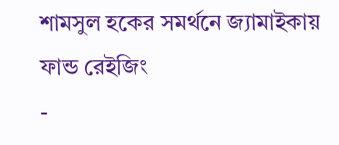শামসুল হকের সমর্থনে জ্যামাইকায় ফান্ড রেইজিং
-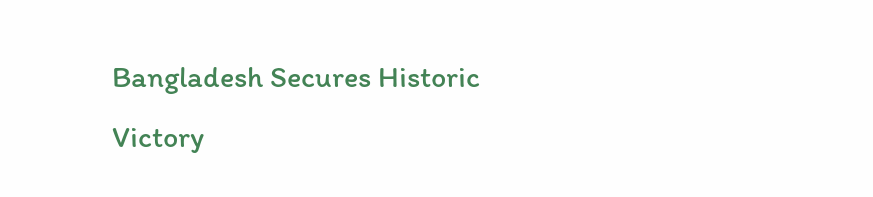Bangladesh Secures Historic Victory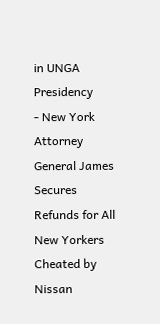in UNGA Presidency
- New York Attorney General James Secures Refunds for All New Yorkers Cheated by Nissan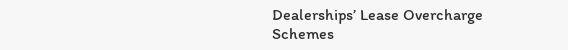Dealerships’ Lease Overcharge Schemes